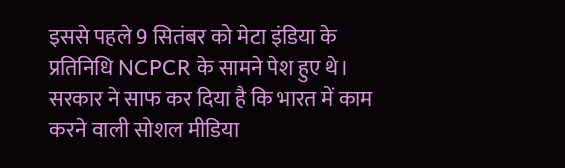इससे पहले 9 सितंबर को मेटा इंडिया के प्रतिनिधि NCPCR के सामने पेश हुए थे। सरकार ने साफ कर दिया है कि भारत में काम करने वाली सोशल मीडिया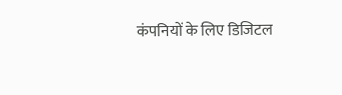कंपनियों के लिए डिजिटल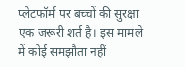प्लेटफॉर्म पर बच्चों की सुरक्षा एक जरूरी शर्त है। इस मामले में कोई समझौता नहीं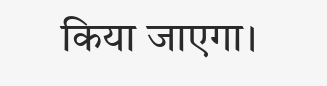किया जाएगा।